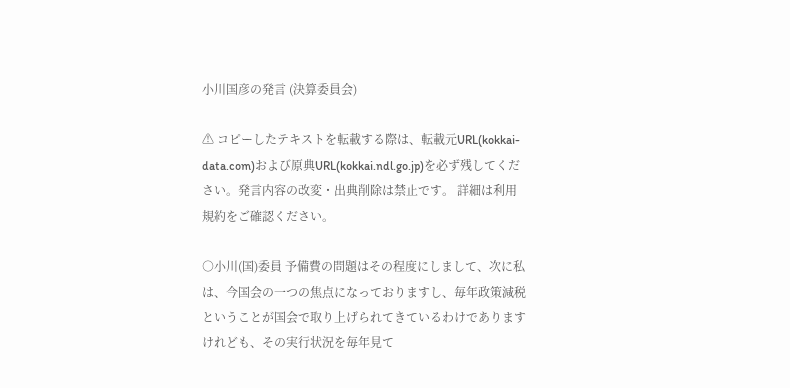小川国彦の発言 (決算委員会)

⚠ コピーしたテキストを転載する際は、転載元URL(kokkai-data.com)および原典URL(kokkai.ndl.go.jp)を必ず残してください。発言内容の改変・出典削除は禁止です。 詳細は利用規約をご確認ください。

○小川(国)委員 予備費の問題はその程度にしまして、次に私は、今国会の一つの焦点になっておりますし、毎年政策減税ということが国会で取り上げられてきているわけでありますけれども、その実行状況を毎年見て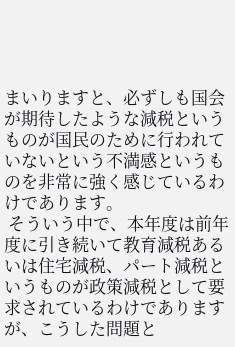まいりますと、必ずしも国会が期待したような減税というものが国民のために行われていないという不満感というものを非常に強く感じているわけであります。
 そういう中で、本年度は前年度に引き続いて教育減税あるいは住宅減税、パート減税というものが政策減税として要求されているわけでありますが、こうした問題と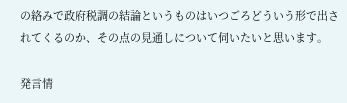の絡みで政府税調の結論というものはいつごろどういう形で出されてくるのか、その点の見通しについて伺いたいと思います。

発言情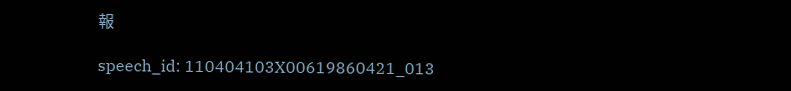報

speech_id: 110404103X00619860421_013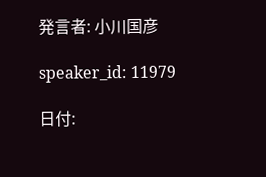発言者: 小川国彦

speaker_id: 11979

日付: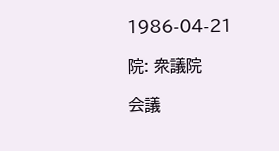1986-04-21

院: 衆議院

会議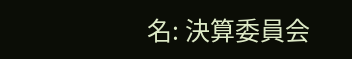名: 決算委員会